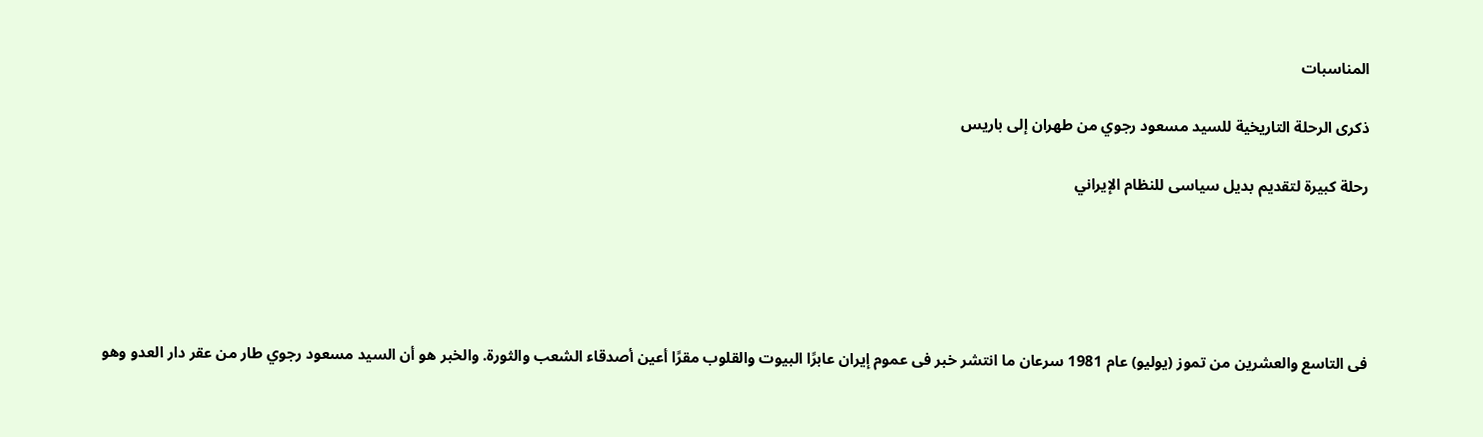المناسبات

ذکری الرحلة التاريخية للسيد مسعود رجوي من طهران إلی باريس

رحلة کبيرة لتقديم بديل سياسی للنظام الإيراني





فی التاسع والعشرين من تموز (يوليو) عام 1981 سرعان ما انتشر خبر فی عموم إيران عابرًا البيوت والقلوب مقرًا أعين أصدقاء الشعب والثورة. والخبر هو أن السيد مسعود رجوي طار من عقر دار العدو وهو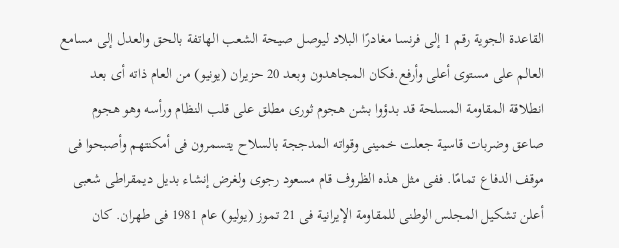القاعدة الجوية رقم 1 إلی فرنسا مغادرًا البلاد ليوصل صيحة الشعب الهاتفة بالحق والعدل إلی مسامع العالم علی مستوی أعلی وأرفع.فکان المجاهدون وبعد 20 حزيران (يونيو) من العام ذاته أی بعد انطلاقة المقاومة المسلحة قد بدؤوا بشن هجوم ثوری مطلق علی قلب النظام ورأسه وهو هجوم صاعق وضربات قاسية جعلت خمينی وقواته المدججة بالسلاح يتسمرون فی أمکنتهم وأصبحوا فی موقف الدفاع تمامًا. ففی مثل هذه الظروف قام مسعود رجوی ولغرض إنشاء بديل ديمقراطی شعبی أعلن تشکيل المجلس الوطنی للمقاومة الإيرانية فی 21 تموز (يوليو) عام 1981 فی طهران. کان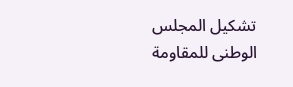تشکيل المجلس الوطنی للمقاومة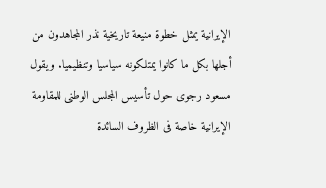الإيرانية يمثل خطوة منيعة تاريخية نذر المجاهدون من أجلها بکل ما کانوا يمتلکونه سياسيا وتنظيميا. ويقول مسعود رجوی حول تأسيس المجلس الوطنی للمقاومة الإيرانية خاصة فی الظروف السائدة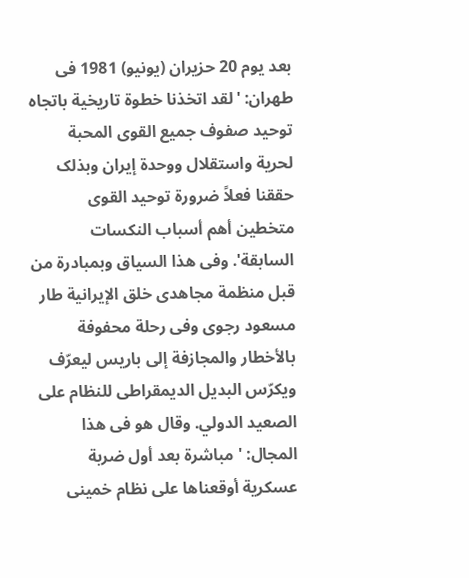بعد يوم 20 حزيران (يونيو) 1981 فی طهران: 'لقد اتخذنا خطوة تاريخية باتجاه توحيد صفوف جميع القوی المحبة لحرية واستقلال ووحدة إيران وبذلک حققنا فعلاً ضرورة توحيد القوی متخطين أهم أسباب النکسات السابقة'. وفی هذا السياق وبمبادرة من قبل منظمة مجاهدی خلق الإيرانية طار مسعود رجوی وفی رحلة محفوفة بالأخطار والمجازفة إلی باريس ليعرّف ويکرّس البديل الديمقراطی للنظام علی الصعيد الدولي. وقال هو فی هذا المجال: 'مباشرة بعد أول ضربة عسکرية أوقعناها علی نظام خمينی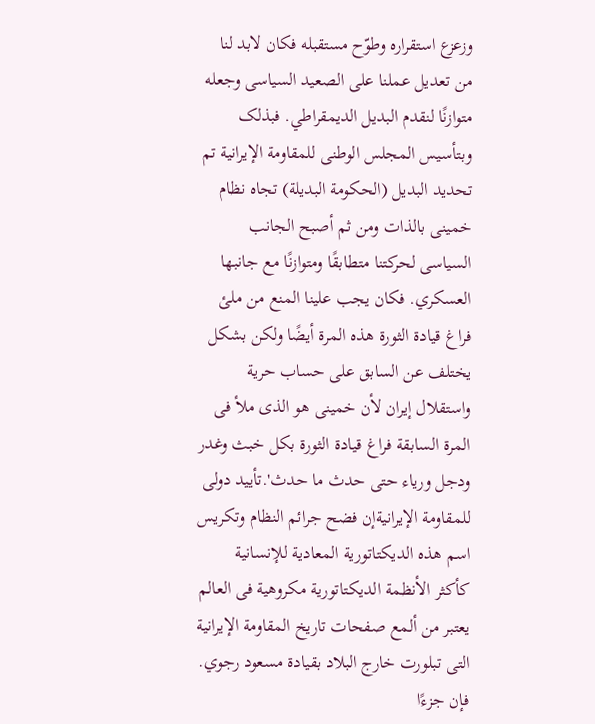وزعزع استقراره وطوّح مستقبله فکان لابد لنا من تعديل عملنا علی الصعيد السياسی وجعله متوازنًا لنقدم البديل الديمقراطي. فبذلک وبتأسيس المجلس الوطنی للمقاومة الإيرانية تم تحديد البديل (الحکومة البديلة) تجاه نظام خمينی بالذات ومن ثم أصبح الجانب السياسی لحرکتنا متطابقًا ومتوازنًا مع جانبها العسکري. فکان يجب علينا المنع من ملئ فراغ قيادة الثورة هذه المرة أيضًا ولکن بشکل يختلف عن السابق علی حساب حرية واستقلال إيران لأن خمينی هو الذی ملأ فی المرة السابقة فراغ قيادة الثورة بکل خبث وغدر ودجل ورياء حتی حدث ما حدث'.تأييد دولی للمقاومة الإيرانيةإن فضح جرائم النظام وتکريس اسم هذه الديکتاتورية المعادية للإنسانية کأکثر الأنظمة الديکتاتورية مکروهية فی العالم يعتبر من ألمع صفحات تاريخ المقاومة الإيرانية التی تبلورت خارج البلاد بقيادة مسعود رجوي. فإن جزءًا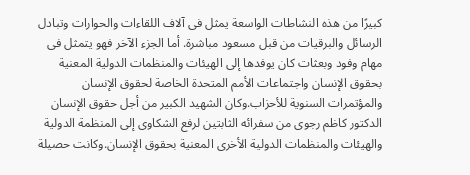کبيرًا من هذه النشاطات الواسعة يمثل فی آلاف اللقاءات والحوارات وتبادل الرسائل والبرقيات من قبل مسعود مباشرة. أما الجزء الآخر فهو يتمثل فی مهام وفود وبعثات کان يوفدها إلی الهيئات والمنظمات الدولية المعنية بحقوق الإنسان واجتماعات الأمم المتحدة الخاصة لحقوق الإنسان والمؤتمرات السنوية للأحزاب.وکان الشهيد الکبير من أجل حقوق الإنسان الدکتور کاظم رجوی من سفرائه الثابتين لرفع الشکاوی إلی المنظمة الدولية والهيئات والمنظمات الدولية الأخری المعنية بحقوق الإنسان.وکانت حصيلة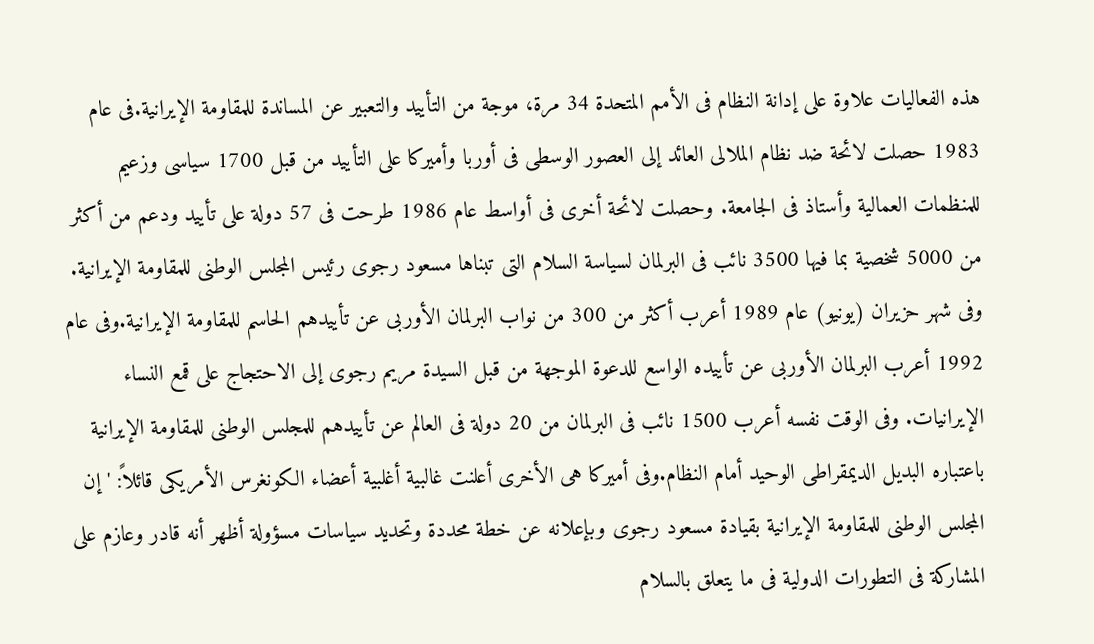هذه الفعاليات علاوة علی إدانة النظام فی الأمم المتحدة 34 مرة، موجة من التأييد والتعبير عن المساندة للمقاومة الإيرانية.فی عام 1983 حصلت لائحة ضد نظام الملالی العائد إلی العصور الوسطی فی أوربا وأميرکا علی التأييد من قبل 1700 سياسی وزعيم للمنظمات العمالية وأستاذ فی الجامعة. وحصلت لائحة أخری فی أواسط عام 1986 طرحت فی 57 دولة علی تأييد ودعم من أکثر من 5000 شخصية بما فيها 3500 نائب فی البرلمان لسياسة السلام التی تبناها مسعود رجوی رئيس المجلس الوطنی للمقاومة الإيرانية. وفی شهر حزيران (يونيو) عام 1989 أعرب أکثر من 300 من نواب البرلمان الأوربی عن تأييدهم الحاسم للمقاومة الإيرانية.وفی عام 1992 أعرب البرلمان الأوربی عن تأييده الواسع للدعوة الموجهة من قبل السيدة مريم رجوی إلی الاحتجاج علی قمع النساء الإيرانيات. وفی الوقت نفسه أعرب 1500 نائب فی البرلمان من 20 دولة فی العالم عن تأييدهم للمجلس الوطنی للمقاومة الإيرانية باعتباره البديل الديمقراطی الوحيد أمام النظام.وفی أميرکا هی الأخری أعلنت غالبية أغلبية أعضاء الکونغرس الأمريکی قائلاً: 'إن المجلس الوطنی للمقاومة الإيرانية بقيادة مسعود رجوی وبإعلانه عن خطة محددة وتحديد سياسات مسؤولة أظهر أنه قادر وعازم علی المشارکة فی التطورات الدولية فی ما يتعلق بالسلام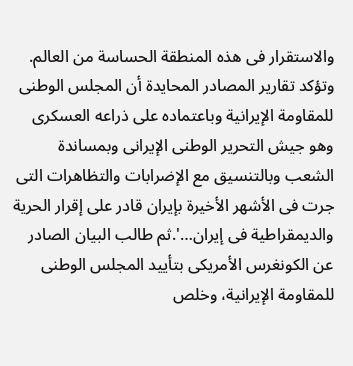والاستقرار فی هذه المنطقة الحساسة من العالم. وتؤکد تقارير المصادر المحايدة أن المجلس الوطنی للمقاومة الإيرانية وباعتماده علی ذراعه العسکری وهو جيش التحرير الوطنی الإيرانی وبمساندة الشعب وبالتنسيق مع الإضرابات والتظاهرات التی جرت فی الأشهر الأخيرة بإيران قادر علی إقرار الحرية والديمقراطية فی إيران…'.ثم طالب البيان الصادر عن الکونغرس الأمريکی بتأييد المجلس الوطنی للمقاومة الإيرانية، وخلص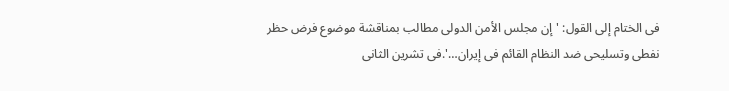فی الختام إلی القول: 'إن مجلس الأمن الدولی مطالب بمناقشة موضوع فرض حظر نفطی وتسليحی ضد النظام القائم فی إيران…'.فی تشرين الثانی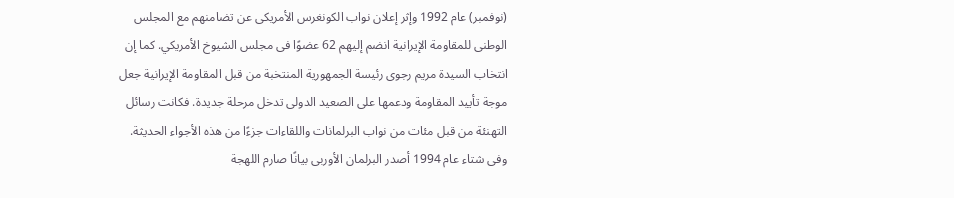(نوفمبر) عام 1992 وإثر إعلان نواب الکونغرس الأمريکی عن تضامنهم مع المجلس الوطنی للمقاومة الإيرانية انضم إليهم 62 عضوًا فی مجلس الشيوخ الأمريکي. کما إن انتخاب السيدة مريم رجوی رئيسة الجمهورية المنتخبة من قبل المقاومة الإيرانية جعل موجة تأييد المقاومة ودعمها علی الصعيد الدولی تدخل مرحلة جديدة. فکانت رسائل التهنئة من قبل مئات من نواب البرلمانات واللقاءات جزءًا من هذه الأجواء الحديثة. وفی شتاء عام 1994 أصدر البرلمان الأوربی بيانًا صارم اللهجة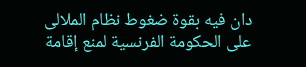دان فيه بقوة ضغوط نظام الملالی علی الحکومة الفرنسية لمنع إقامة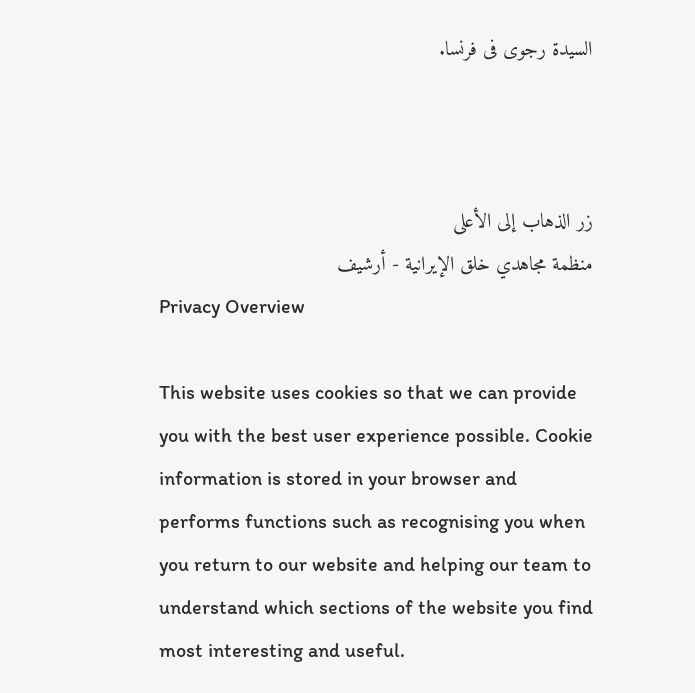السيدة رجوی فی فرنسا.



زر الذهاب إلى الأعلى
منظمة مجاهدي خلق الإيرانية - أرشیف
Privacy Overview

This website uses cookies so that we can provide you with the best user experience possible. Cookie information is stored in your browser and performs functions such as recognising you when you return to our website and helping our team to understand which sections of the website you find most interesting and useful.